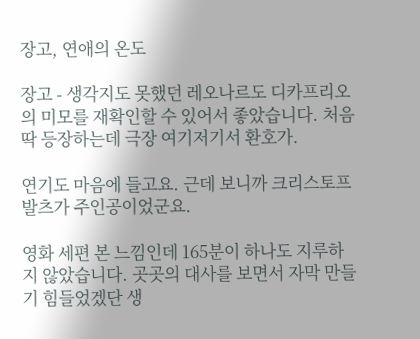장고, 연애의 온도

장고 - 생각지도 못했던 레오나르도 디카프리오의 미모를 재확인할 수 있어서 좋았습니다. 처음 딱 등장하는데 극장 여기저기서 환호가.

연기도 마음에 들고요. 근데 보니까 크리스토프 발츠가 주인공이었군요.

영화 세편 본 느낌인데 165분이 하나도 지루하지 않았습니다. 곳곳의 대사를 보면서 자막 만들기 힘들었겠단 생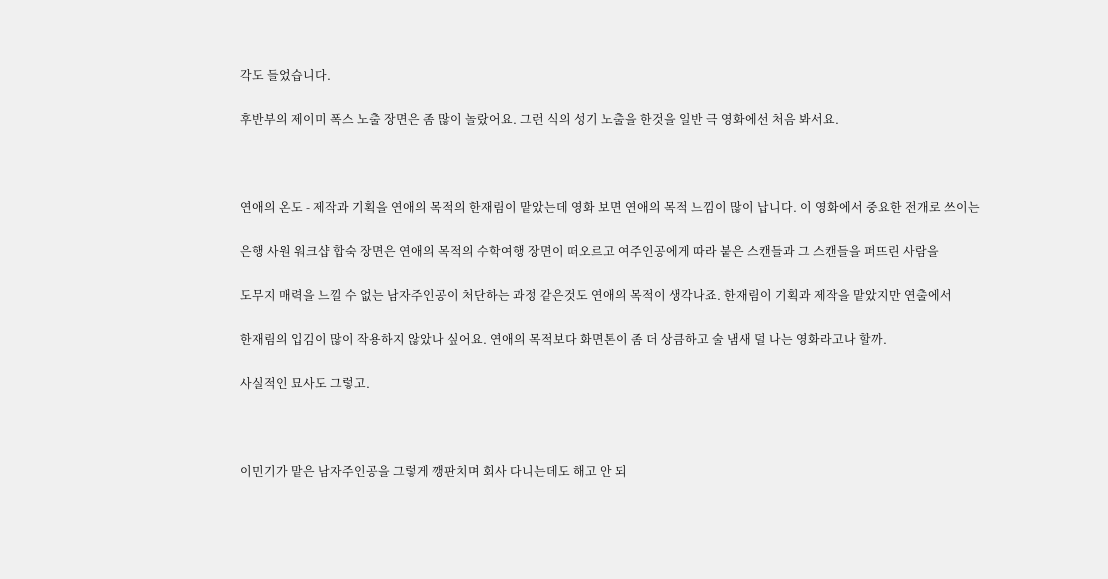각도 들었습니다.

후반부의 제이미 폭스 노출 장면은 좀 많이 놀랐어요. 그런 식의 성기 노출을 한것을 일반 극 영화에선 처음 봐서요.



연애의 온도 - 제작과 기획을 연애의 목적의 한재림이 맡았는데 영화 보면 연애의 목적 느낌이 많이 납니다. 이 영화에서 중요한 전개로 쓰이는

은행 사원 워크샵 합숙 장면은 연애의 목적의 수학여행 장면이 떠오르고 여주인공에게 따라 붙은 스캔들과 그 스캔들을 퍼뜨린 사람을

도무지 매력을 느낄 수 없는 남자주인공이 처단하는 과정 같은것도 연애의 목적이 생각나죠. 한재림이 기획과 제작을 맡았지만 연출에서

한재림의 입김이 많이 작용하지 않았나 싶어요. 연애의 목적보다 화면톤이 좀 더 상큼하고 술 냄새 덜 나는 영화라고나 할까.

사실적인 묘사도 그렇고.



이민기가 맡은 남자주인공을 그렇게 깽판치며 회사 다니는데도 해고 안 되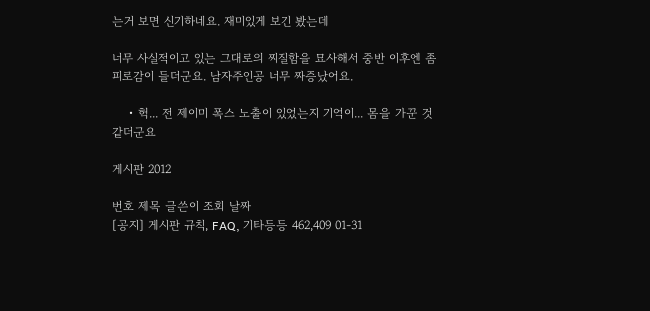는거 보면 신기하네요. 재미있게 보긴 봤는데

너무 사실적이고 있는 그대로의 찌질함을 묘사해서 중반 이후엔 좀 피로감이 들더군요. 남자주인공 너무 짜증났어요.

    • 헉... 전 제이미 폭스 노출이 있었는지 기억이... 몸을 가꾼 것 같더군요

게시판 2012

번호 제목 글쓴이 조회 날짜
[공지] 게시판 규칙, FAQ, 기타등등 462,409 01-31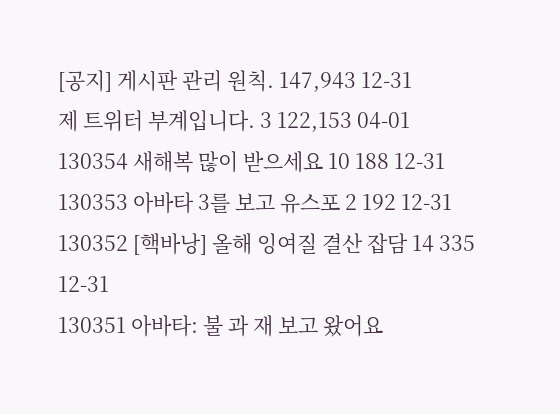[공지] 게시판 관리 원칙. 147,943 12-31
제 트위터 부계입니다. 3 122,153 04-01
130354 새해복 많이 받으세요 10 188 12-31
130353 아바타 3를 보고 유스포 2 192 12-31
130352 [핵바낭] 올해 잉여질 결산 잡담 14 335 12-31
130351 아바타: 불 과 재 보고 왔어요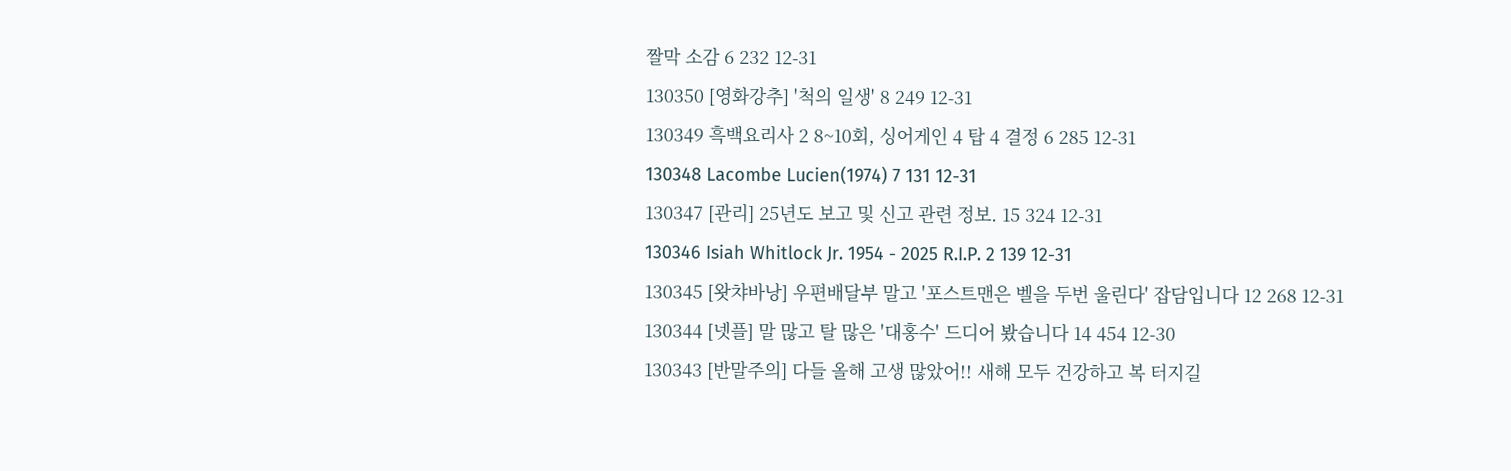짤막 소감 6 232 12-31
130350 [영화강추] '척의 일생' 8 249 12-31
130349 흑백요리사 2 8~10회, 싱어게인 4 탑 4 결정 6 285 12-31
130348 Lacombe Lucien(1974) 7 131 12-31
130347 [관리] 25년도 보고 및 신고 관련 정보. 15 324 12-31
130346 Isiah Whitlock Jr. 1954 - 2025 R.I.P. 2 139 12-31
130345 [왓챠바낭] 우편배달부 말고 '포스트맨은 벨을 두번 울린다' 잡담입니다 12 268 12-31
130344 [넷플] 말 많고 탈 많은 '대홍수' 드디어 봤습니다 14 454 12-30
130343 [반말주의] 다들 올해 고생 많았어!! 새해 모두 건강하고 복 터지길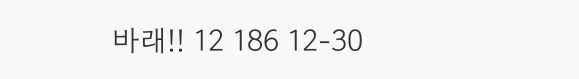바래!! 12 186 12-30